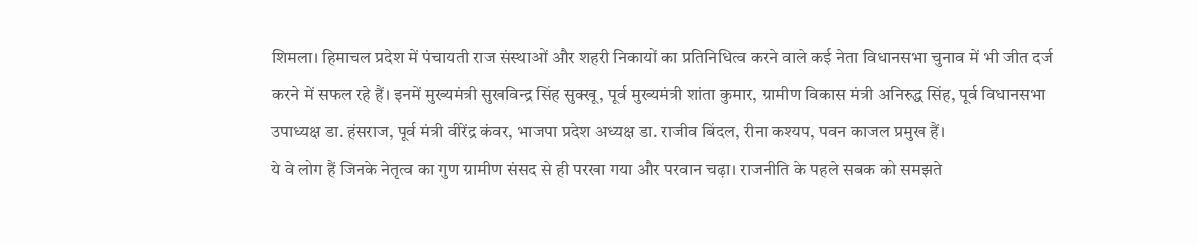शिमला। हिमाचल प्रदेश में पंचायती राज संस्थाओं और शहरी निकायों का प्रतिनिधित्व करने वाले कई नेता विधानसभा चुनाव में भी जीत दर्ज करने में सफल रहे हैं। इनमें मुख्यमंत्री सुखविन्द्र सिंह सुक्खू, पूर्व मुख्यमंत्री शांता कुमार, ग्रामीण विकास मंत्री अनिरुद्ध सिंह, पूर्व विधानसभा उपाध्यक्ष डा. हंसराज, पूर्व मंत्री वीरेंद्र कंवर, भाजपा प्रदेश अध्यक्ष डा. राजीव बिंदल, रीना कश्यप, पवन काजल प्रमुख हैं।
ये वे लोग हैं जिनके नेतृत्व का गुण ग्रामीण संसद से ही परखा गया और परवान चढ़ा। राजनीति के पहले सबक को समझते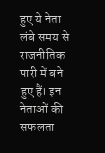हुए ये नेता लंबे समय से राजनीतिक पारी में बने हुए हैं। इन नेताओं की सफलता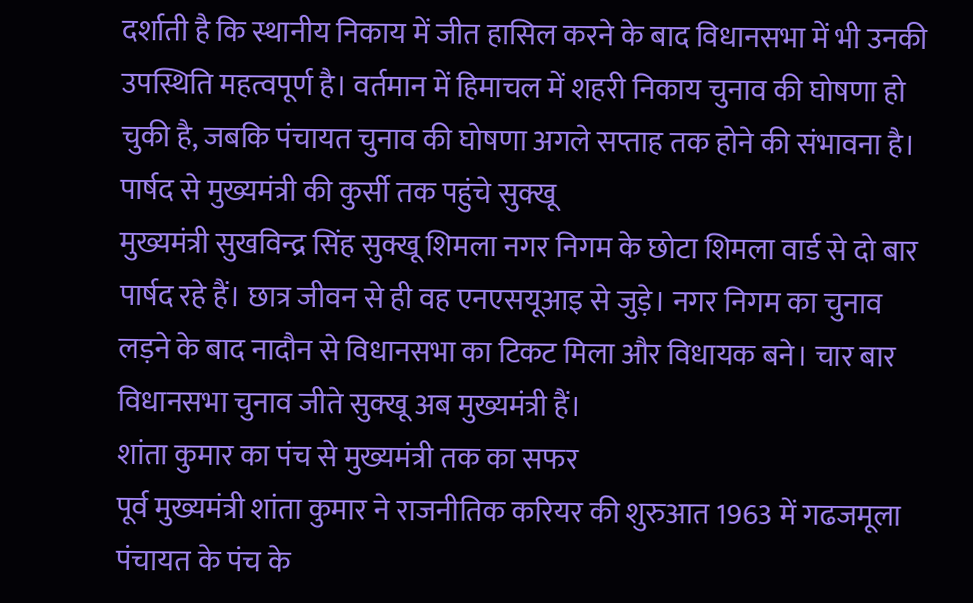दर्शाती है कि स्थानीय निकाय में जीत हासिल करने के बाद विधानसभा में भी उनकी उपस्थिति महत्वपूर्ण है। वर्तमान में हिमाचल में शहरी निकाय चुनाव की घोषणा हो चुकी है, जबकि पंचायत चुनाव की घोषणा अगले सप्ताह तक होने की संभावना है।
पार्षद से मुख्यमंत्री की कुर्सी तक पहुंचे सुक्खू
मुख्यमंत्री सुखविन्द्र सिंह सुक्खू शिमला नगर निगम के छोटा शिमला वार्ड से दो बार पार्षद रहे हैं। छात्र जीवन से ही वह एनएसयूआइ से जुड़े। नगर निगम का चुनाव लड़ने के बाद नादौन से विधानसभा का टिकट मिला और विधायक बने। चार बार विधानसभा चुनाव जीते सुक्खू अब मुख्यमंत्री हैं।
शांता कुमार का पंच से मुख्यमंत्री तक का सफर
पूर्व मुख्यमंत्री शांता कुमार ने राजनीतिक करियर की शुरुआत 1963 में गढजमूला पंचायत के पंच के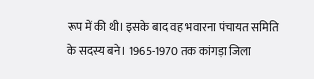रूप में की थी। इसके बाद वह भवारना पंचायत समिति के सदस्य बने। 1965-1970 तक कांगड़ा जिला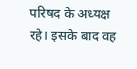परिषद के अध्यक्ष रहे। इसके बाद वह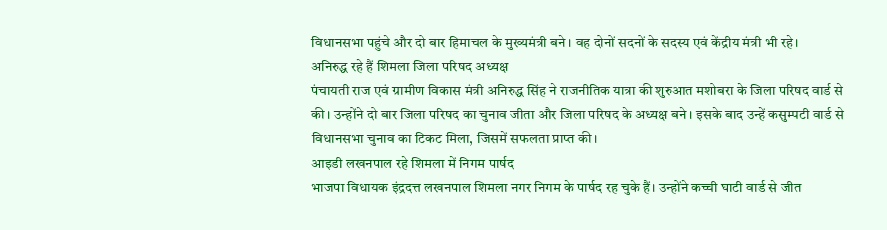विधानसभा पहुंचे और दो बार हिमाचल के मुख्यमंत्री बने। वह दोनों सदनों के सदस्य एवं केंद्रीय मंत्री भी रहे।
अनिरुद्ध रहे हैं शिमला जिला परिषद अध्यक्ष
पंचायती राज एवं ग्रामीण विकास मंत्री अनिरुद्ध सिंह ने राजनीतिक यात्रा की शुरुआत मशोबरा के जिला परिषद वार्ड से की। उन्होंने दो बार जिला परिषद का चुनाव जीता और जिला परिषद के अध्यक्ष बने। इसके बाद उन्हें कसुम्पटी वार्ड से विधानसभा चुनाव का टिकट मिला, जिसमें सफलता प्राप्त की।
आइडी लखनपाल रहे शिमला में निगम पार्षद
भाजपा विधायक इंद्रदत्त लखनपाल शिमला नगर निगम के पार्षद रह चुके हैं। उन्होंने कच्ची घाटी वार्ड से जीत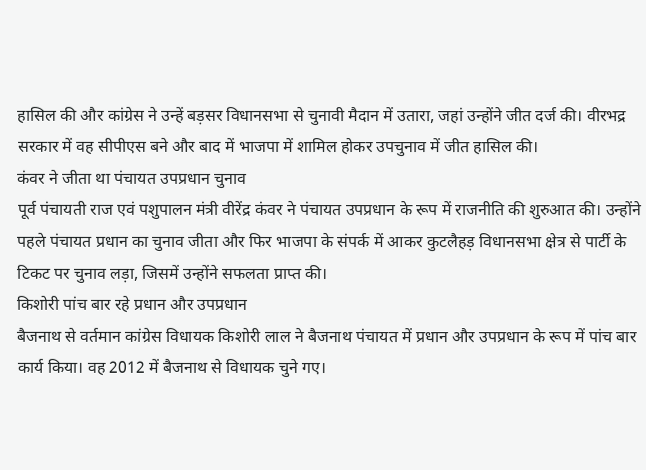हासिल की और कांग्रेस ने उन्हें बड़सर विधानसभा से चुनावी मैदान में उतारा, जहां उन्होंने जीत दर्ज की। वीरभद्र सरकार में वह सीपीएस बने और बाद में भाजपा में शामिल होकर उपचुनाव में जीत हासिल की।
कंवर ने जीता था पंचायत उपप्रधान चुनाव
पूर्व पंचायती राज एवं पशुपालन मंत्री वीरेंद्र कंवर ने पंचायत उपप्रधान के रूप में राजनीति की शुरुआत की। उन्होंने पहले पंचायत प्रधान का चुनाव जीता और फिर भाजपा के संपर्क में आकर कुटलैहड़ विधानसभा क्षेत्र से पार्टी के टिकट पर चुनाव लड़ा, जिसमें उन्होंने सफलता प्राप्त की।
किशोरी पांच बार रहे प्रधान और उपप्रधान
बैजनाथ से वर्तमान कांग्रेस विधायक किशोरी लाल ने बैजनाथ पंचायत में प्रधान और उपप्रधान के रूप में पांच बार कार्य किया। वह 2012 में बैजनाथ से विधायक चुने गए।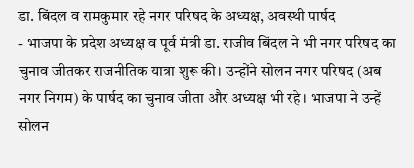डा. बिंदल व रामकुमार रहे नगर परिषद के अध्यक्ष, अवस्थी पार्षद
- भाजपा के प्रदेश अध्यक्ष व पूर्व मंत्री डा. राजीव बिंदल ने भी नगर परिषद का चुनाव जीतकर राजनीतिक यात्रा शुरू की। उन्होंने सोलन नगर परिषद (अब नगर निगम) के पार्षद का चुनाव जीता और अध्यक्ष भी रहे। भाजपा ने उन्हें सोलन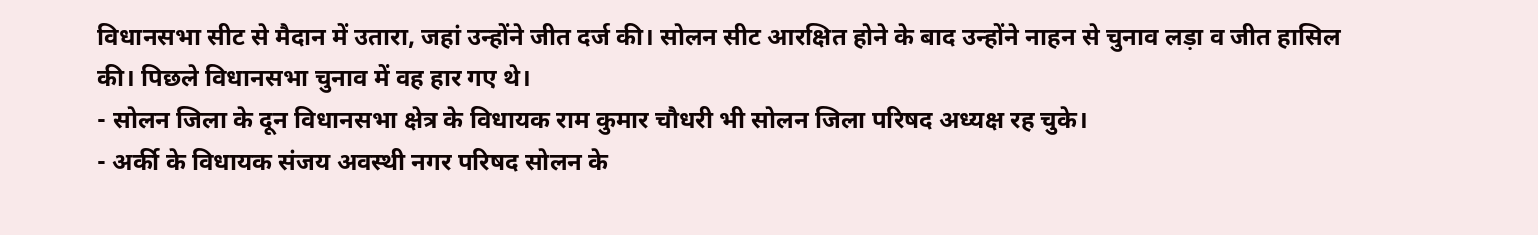विधानसभा सीट से मैदान में उतारा, जहां उन्होंने जीत दर्ज की। सोलन सीट आरक्षित होने के बाद उन्होंने नाहन से चुनाव लड़ा व जीत हासिल की। पिछले विधानसभा चुनाव में वह हार गए थे।
- सोलन जिला के दून विधानसभा क्षेत्र के विधायक राम कुमार चौधरी भी सोलन जिला परिषद अध्यक्ष रह चुके।
- अर्की के विधायक संजय अवस्थी नगर परिषद सोलन के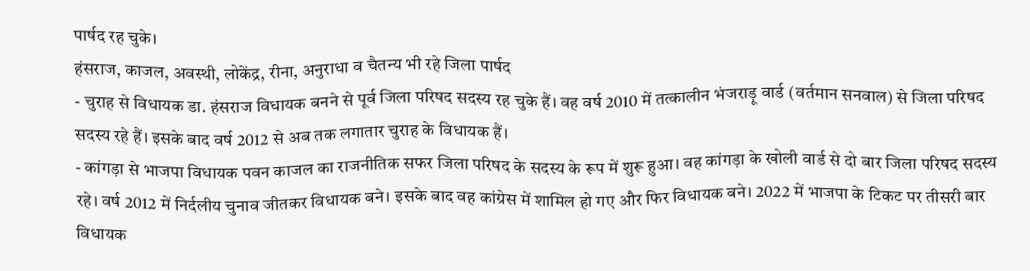पार्षद रह चुके।
हंसराज, काजल, अवस्थी, लोकेंद्र, रीना, अनुराधा व चैतन्य भी रहे जिला पार्षद
- चुराह से विधायक डा. हंसराज विधायक बनने से पूर्व जिला परिषद सदस्य रह चुके हैं। वह वर्ष 2010 में तत्कालीन भंजराड़ू वार्ड (वर्तमान सनवाल) से जिला परिषद सदस्य रहे हैं। इसके बाद वर्ष 2012 से अब तक लगातार चुराह के विधायक हैं।
- कांगड़ा से भाजपा विधायक पवन काजल का राजनीतिक सफर जिला परिषद के सदस्य के रूप में शुरू हुआ। वह कांगड़ा के खोली वार्ड से दो बार जिला परिषद सदस्य रहे। वर्ष 2012 में निर्दलीय चुनाव जीतकर विधायक बने। इसके बाद वह कांग्रेस में शामिल हो गए और फिर विधायक बने। 2022 में भाजपा के टिकट पर तीसरी बार विधायक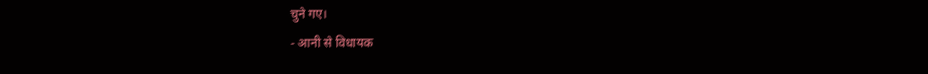चुने गए।
- आनी से विधायक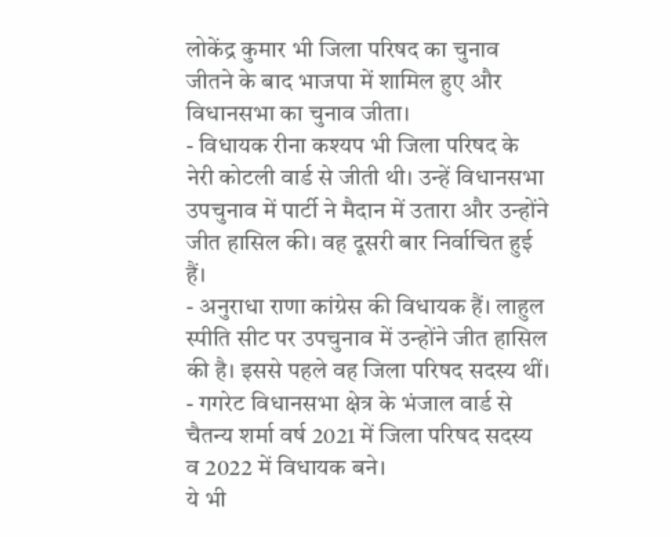लोकेंद्र कुमार भी जिला परिषद का चुनाव जीतने के बाद भाजपा में शामिल हुए और विधानसभा का चुनाव जीता।
- विधायक रीना कश्यप भी जिला परिषद के नेरी कोटली वार्ड से जीती थी। उन्हें विधानसभा उपचुनाव में पार्टी ने मैदान में उतारा और उन्होंने जीत हासिल की। वह दूसरी बार निर्वाचित हुई हैं।
- अनुराधा राणा कांग्रेस की विधायक हैं। लाहुल स्पीति सीट पर उपचुनाव में उन्होंने जीत हासिल की है। इससे पहले वह जिला परिषद सदस्य थीं।
- गगरेट विधानसभा क्षेत्र के भंजाल वार्ड से चैतन्य शर्मा वर्ष 2021 में जिला परिषद सदस्य व 2022 में विधायक बने।
ये भी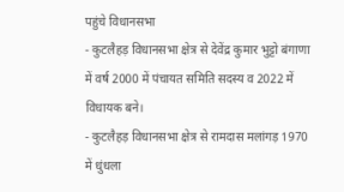पहुंचे विधानसभा
- कुटलैहड़ विधानसभा क्षेत्र से देवेंद्र कुमार भुट्टो बंगाणा में वर्ष 2000 में पंचायत समिति सदस्य व 2022 में विधायक बने।
- कुटलैहड़ विधानसभा क्षेत्र से रामदास मलांगड़ 1970 में धुंधला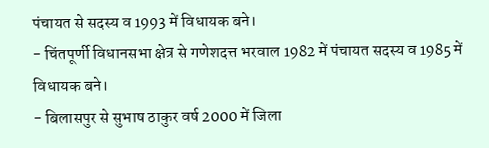पंचायत से सदस्य व 1993 में विधायक बने।
- चिंतपूर्णी विधानसभा क्षेत्र से गणेशदत्त भरवाल 1982 में पंचायत सदस्य व 1985 में विधायक बने।
- बिलासपुर से सुभाष ठाकुर वर्ष 2000 में जिला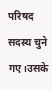परिषद सदस्य चुने गए।उसके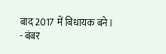बाद 2017 में बिधायक बने।
- बंबर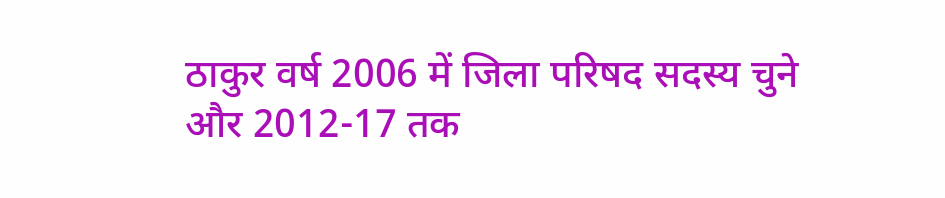ठाकुर वर्ष 2006 में जिला परिषद सदस्य चुने और 2012-17 तक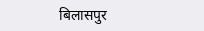बिलासपुर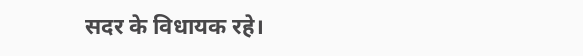सदर के विधायक रहे।